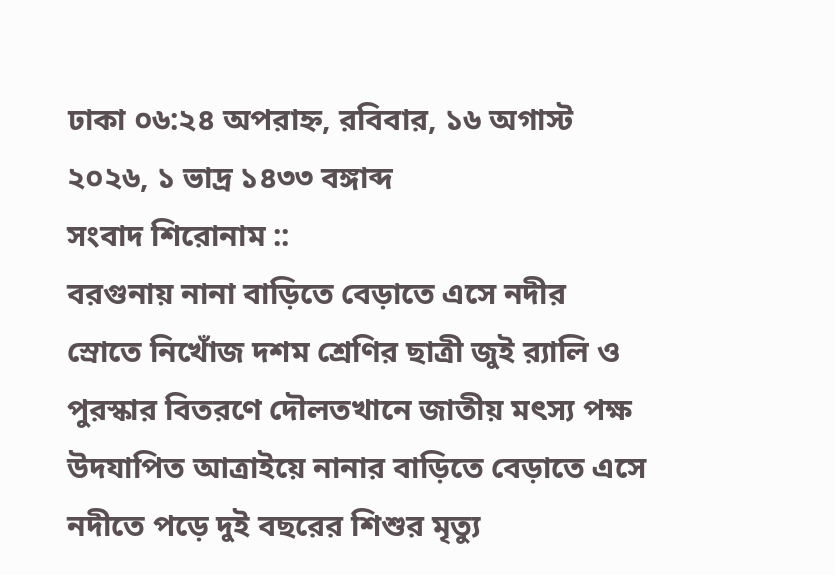ঢাকা ০৬:২৪ অপরাহ্ন, রবিবার, ১৬ অগাস্ট ২০২৬, ১ ভাদ্র ১৪৩৩ বঙ্গাব্দ
সংবাদ শিরোনাম ::
বরগুনায় নানা বাড়িতে বেড়াতে এসে নদীর স্রোতে নিখোঁজ দশম শ্রেণির ছাত্রী জুই র‍্যালি ও পুরস্কার বিতরণে দৌলতখানে জাতীয় মৎস্য পক্ষ উদযাপিত আত্রাইয়ে নানার বাড়িতে বেড়াতে এসে নদীতে পড়ে দুই বছরের শিশুর মৃত্যু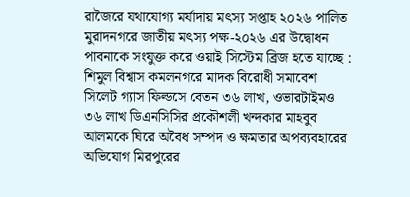রাজৈরে যথাযোগ্য মর্যাদায় মৎস্য সপ্তাহ ২০২৬ পালিত মুরাদনগরে জাতীয় মৎস্য পক্ষ-২০২৬ এর উদ্বোধন পাবনাকে সংযুক্ত করে ওয়াই সিস্টেম ব্রিজ হতে যাচ্ছে : শিমুল বিশ্বাস কমলনগরে মাদক বিরোধী সমাবেশ সিলেট গ্যাস ফিল্ডসে বেতন ৩৬ লাখ, ওভারটাইমও ৩৬ লাখ ডিএনসিসির প্রকৌশলী খন্দকার মাহবুব আলমকে ঘিরে অবৈধ সম্পদ ও ক্ষমতার অপব্যবহারের অভিযোগ মিরপুরের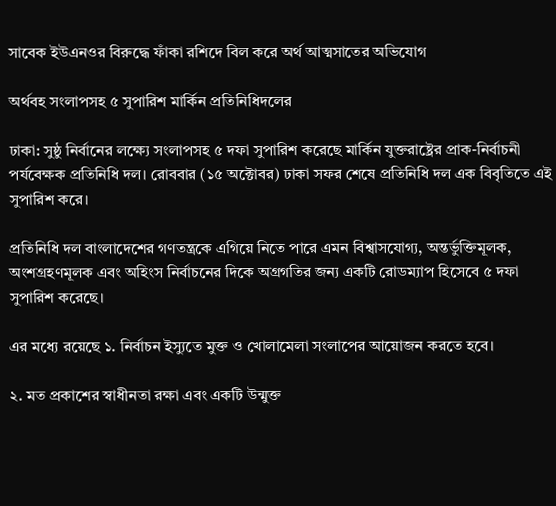সাবেক ইউএনওর বিরুদ্ধে ফাঁকা রশিদে বিল করে অর্থ আত্মসাতের অভিযোগ

অর্থবহ সংলাপসহ ৫ সুপারিশ মার্কিন প্রতিনিধিদলের

ঢাকা: সুষ্ঠু নির্বানের লক্ষ্যে সংলাপসহ ৫ দফা সুপারিশ করেছে মার্কিন যুক্তরাষ্ট্রের প্রাক-নির্বাচনী পর্যবেক্ষক প্রতিনিধি দল। রোববার (১৫ অক্টোবর) ঢাকা সফর শেষে প্রতিনিধি দল এক বিবৃতিতে এই সুপারিশ করে।

প্রতিনিধি দল বাংলাদেশের গণতন্ত্রকে এগিয়ে নিতে পারে এমন বিশ্বাসযোগ্য, অন্তর্ভুক্তিমূলক, অংশগ্রহণমূলক এবং অহিংস নির্বাচনের দিকে অগ্রগতির জন্য একটি রোডম্যাপ হিসেবে ৫ দফা সুপারিশ করেছে।

এর মধ্যে রয়েছে ১. নির্বাচন ইস্যুতে মুক্ত ও খোলামেলা সংলাপের আয়োজন করতে হবে।

২. মত প্রকাশের স্বাধীনতা রক্ষা এবং একটি উন্মুক্ত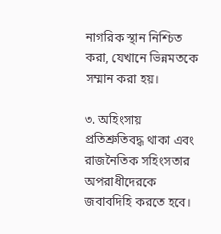নাগরিক স্থান নিশ্চিত করা, যেখানে ভিন্নমতকে সম্মান করা হয়।

৩. অহিংসায় প্রতিশ্রুতিবদ্ধ থাকা এবং রাজনৈতিক সহিংসতার অপরাধীদেরকে জবাবদিহি করতে হবে।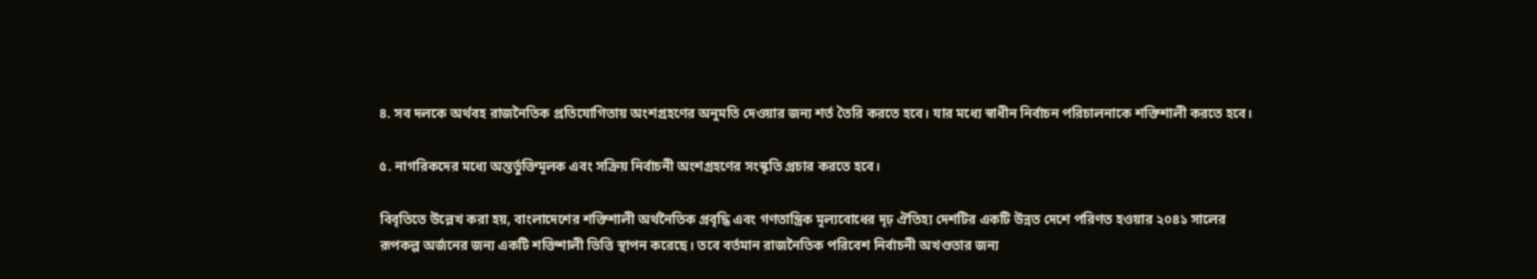৪. সব দলকে অর্থবহ রাজনৈতিক প্রতিযোগিতায় অংশগ্রহণের অনুমতি দেওয়ার জন্য শর্ত তৈরি করতে হবে। যার মধ্যে স্বাধীন নির্বাচন পরিচালনাকে শক্তিশালী করতে হবে।

৫. নাগরিকদের মধ্যে অন্তর্ভুক্তিমূলক এবং সক্রিয় নির্বাচনী অংশগ্রহণের সংস্কৃতি প্রচার করতে হবে।

বিবৃতিতে উল্লেখ করা হয়, বাংলাদেশের শক্তিশালী অর্থনৈতিক প্রবৃদ্ধি এবং গণতান্ত্রিক মূল্যবোধের দৃঢ় ঐতিহ্য দেশটির একটি উন্নত দেশে পরিণত হওয়ার ২০৪১ সালের রূপকল্প অর্জনের জন্য একটি শক্তিশালী ভিত্তি স্থাপন করেছে। তবে বর্তমান রাজনৈতিক পরিবেশ নির্বাচনী অখণ্ডতার জন্য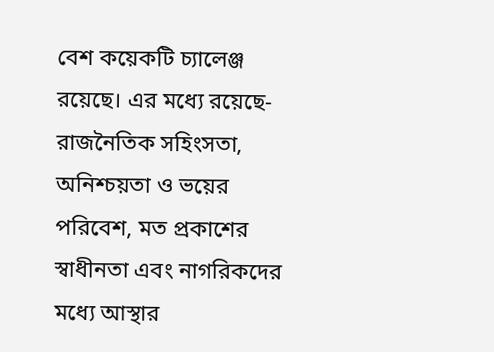বেশ কয়েকটি চ্যালেঞ্জ রয়েছে। এর মধ্যে রয়েছে- রাজনৈতিক সহিংসতা, অনিশ্চয়তা ও ভয়ের পরিবেশ, মত প্রকাশের স্বাধীনতা এবং নাগরিকদের মধ্যে আস্থার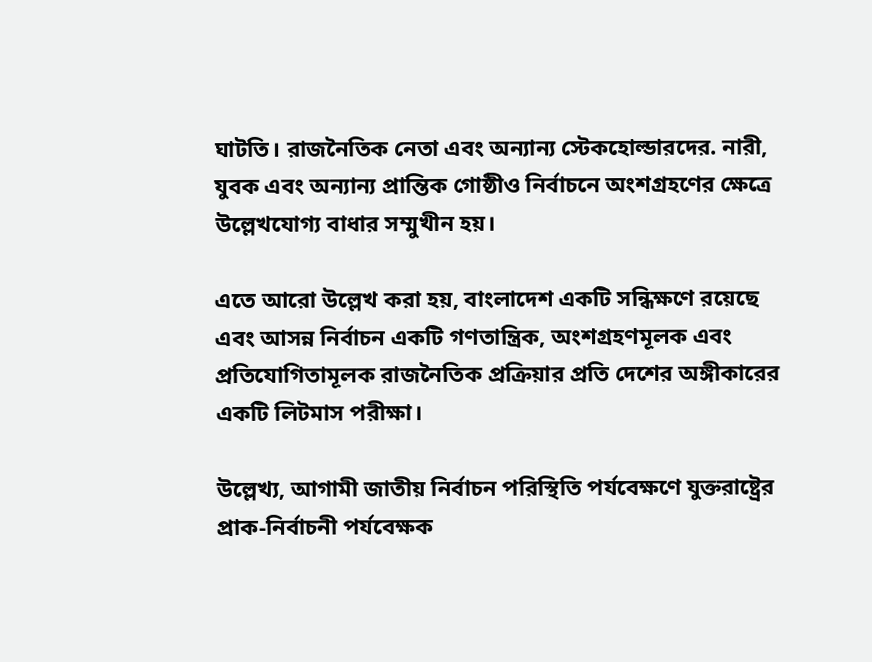ঘাটতি। রাজনৈতিক নেতা এবং অন্যান্য স্টেকহোল্ডারদের. নারী, যুবক এবং অন্যান্য প্রান্তিক গোষ্ঠীও নির্বাচনে অংশগ্রহণের ক্ষেত্রে উল্লেখযোগ্য বাধার সম্মুখীন হয়।

এতে আরো উল্লেখ করা হয়, বাংলাদেশ একটি সন্ধিক্ষণে রয়েছে এবং আসন্ন নির্বাচন একটি গণতান্ত্রিক, অংশগ্রহণমূলক এবং প্রতিযোগিতামূলক রাজনৈতিক প্রক্রিয়ার প্রতি দেশের অঙ্গীকারের একটি লিটমাস পরীক্ষা।

উল্লেখ্য, আগামী জাতীয় নির্বাচন পরিস্থিতি পর্যবেক্ষণে যুক্তরাষ্ট্রের প্রাক-নির্বাচনী পর্যবেক্ষক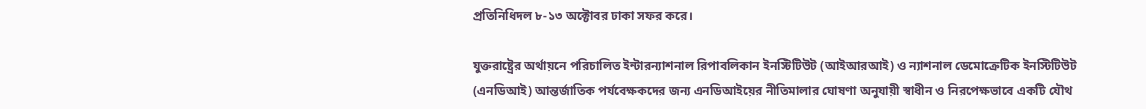প্রতিনিধিদল ৮-১৩ অক্টোবর ঢাকা সফর করে।

যুক্তরাষ্ট্রের অর্থায়নে পরিচালিত ইন্টারন্যাশনাল রিপাবলিকান ইনস্টিটিউট (আইআরআই) ও ন্যাশনাল ডেমোক্রেটিক ইনস্টিটিউট (এনডিআই) আন্তর্জাতিক পর্যবেক্ষকদের জন্য এনডিআইয়ের নীতিমালার ঘোষণা অনুযায়ী স্বাধীন ও নিরপেক্ষভাবে একটি যৌথ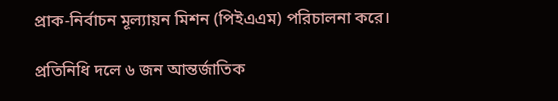প্রাক-নির্বাচন মূল্যায়ন মিশন (পিইএএম) পরিচালনা করে।

প্রতিনিধি দলে ৬ জন আন্তর্জাতিক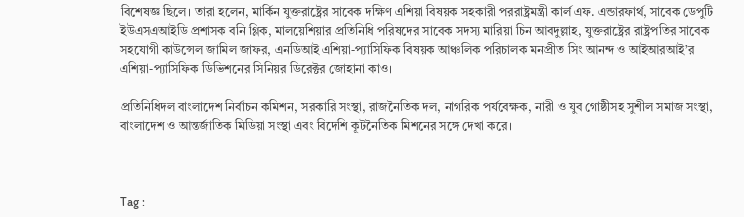বিশেষজ্ঞ ছিলে। তারা হলেন, মার্কিন যুক্তরাষ্ট্রের সাবেক দক্ষিণ এশিয়া বিষয়ক সহকারী পররাষ্ট্রমন্ত্রী কার্ল এফ. এন্ডারফার্থ, সাবেক ডেপুটি ইউএসএআইডি প্রশাসক বনি গ্লিক, মালয়েশিয়ার প্রতিনিধি পরিষদের সাবেক সদস্য মারিয়া চিন আবদুল্লাহ, যুক্তরাষ্ট্রের রাষ্ট্রপতির সাবেক সহযোগী কাউন্সেল জামিল জাফর, এনডিআই এশিয়া-প্যাসিফিক বিষয়ক আঞ্চলিক পরিচালক মনপ্রীত সিং আনন্দ ও আইআরআই’র এশিয়া-প্যাসিফিক ডিভিশনের সিনিয়র ডিরেক্টর জোহানা কাও।

প্রতিনিধিদল বাংলাদেশ নির্বাচন কমিশন, সরকারি সংস্থা, রাজনৈতিক দল, নাগরিক পর্যবেক্ষক, নারী ও যুব গোষ্ঠীসহ সুশীল সমাজ সংস্থা, বাংলাদেশ ও আন্তর্জাতিক মিডিয়া সংস্থা এবং বিদেশি কূটনৈতিক মিশনের সঙ্গে দেখা করে।



Tag :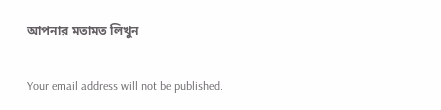আপনার মতামত লিখুন

Your email address will not be published.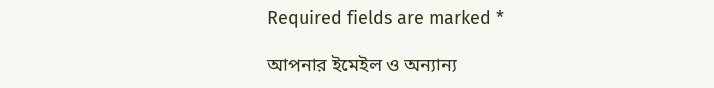Required fields are marked *

আপনার ইমেইল ও অন্যান্য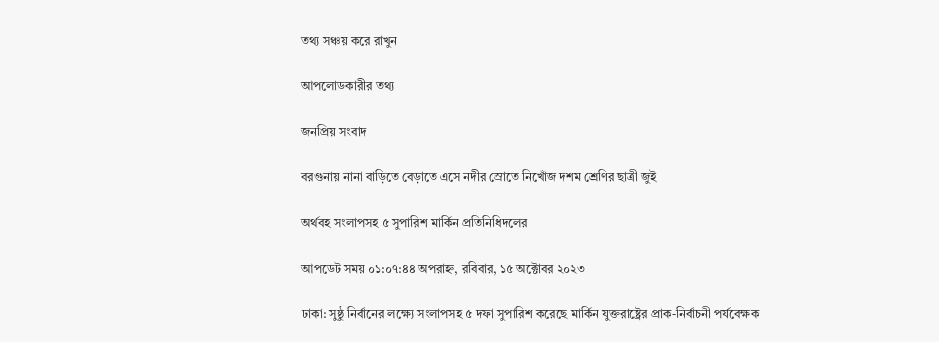তথ্য সঞ্চয় করে রাখুন

আপলোডকারীর তথ্য

জনপ্রিয় সংবাদ

বরগুনায় নানা বাড়িতে বেড়াতে এসে নদীর স্রোতে নিখোঁজ দশম শ্রেণির ছাত্রী জুই

অর্থবহ সংলাপসহ ৫ সুপারিশ মার্কিন প্রতিনিধিদলের

আপডেট সময় ০১:০৭:৪৪ অপরাহ্ন, রবিবার, ১৫ অক্টোবর ২০২৩

ঢাকা: সুষ্ঠু নির্বানের লক্ষ্যে সংলাপসহ ৫ দফা সুপারিশ করেছে মার্কিন যুক্তরাষ্ট্রের প্রাক-নির্বাচনী পর্যবেক্ষক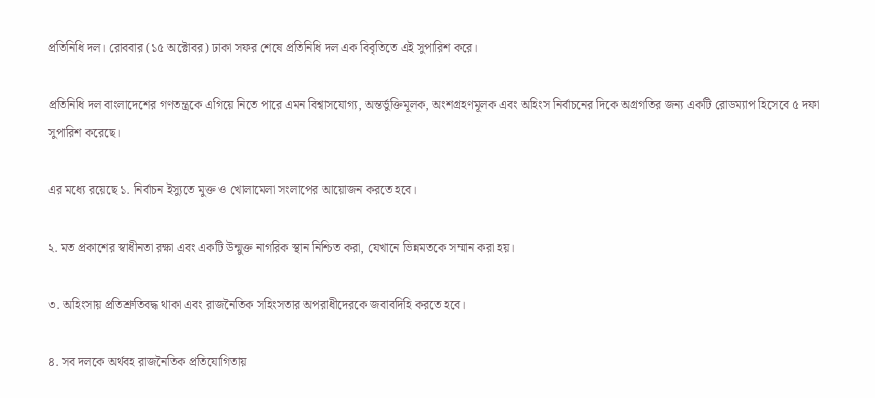প্রতিনিধি দল। রোববার (১৫ অক্টোবর) ঢাকা সফর শেষে প্রতিনিধি দল এক বিবৃতিতে এই সুপারিশ করে।

প্রতিনিধি দল বাংলাদেশের গণতন্ত্রকে এগিয়ে নিতে পারে এমন বিশ্বাসযোগ্য, অন্তর্ভুক্তিমূলক, অংশগ্রহণমূলক এবং অহিংস নির্বাচনের দিকে অগ্রগতির জন্য একটি রোডম্যাপ হিসেবে ৫ দফা সুপারিশ করেছে।

এর মধ্যে রয়েছে ১. নির্বাচন ইস্যুতে মুক্ত ও খোলামেলা সংলাপের আয়োজন করতে হবে।

২. মত প্রকাশের স্বাধীনতা রক্ষা এবং একটি উন্মুক্ত নাগরিক স্থান নিশ্চিত করা, যেখানে ভিন্নমতকে সম্মান করা হয়।

৩. অহিংসায় প্রতিশ্রুতিবদ্ধ থাকা এবং রাজনৈতিক সহিংসতার অপরাধীদেরকে জবাবদিহি করতে হবে।

৪. সব দলকে অর্থবহ রাজনৈতিক প্রতিযোগিতায়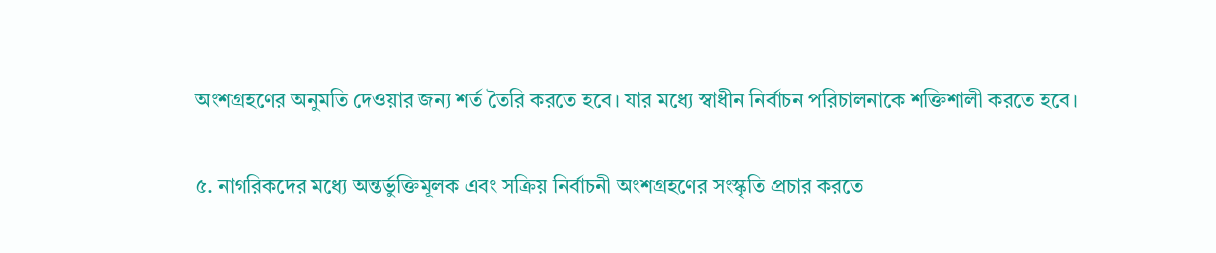অংশগ্রহণের অনুমতি দেওয়ার জন্য শর্ত তৈরি করতে হবে। যার মধ্যে স্বাধীন নির্বাচন পরিচালনাকে শক্তিশালী করতে হবে।

৫. নাগরিকদের মধ্যে অন্তর্ভুক্তিমূলক এবং সক্রিয় নির্বাচনী অংশগ্রহণের সংস্কৃতি প্রচার করতে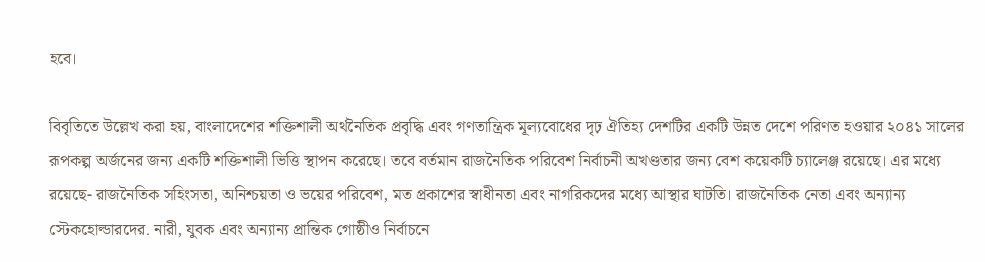হবে।

বিবৃতিতে উল্লেখ করা হয়, বাংলাদেশের শক্তিশালী অর্থনৈতিক প্রবৃদ্ধি এবং গণতান্ত্রিক মূল্যবোধের দৃঢ় ঐতিহ্য দেশটির একটি উন্নত দেশে পরিণত হওয়ার ২০৪১ সালের রূপকল্প অর্জনের জন্য একটি শক্তিশালী ভিত্তি স্থাপন করেছে। তবে বর্তমান রাজনৈতিক পরিবেশ নির্বাচনী অখণ্ডতার জন্য বেশ কয়েকটি চ্যালেঞ্জ রয়েছে। এর মধ্যে রয়েছে- রাজনৈতিক সহিংসতা, অনিশ্চয়তা ও ভয়ের পরিবেশ, মত প্রকাশের স্বাধীনতা এবং নাগরিকদের মধ্যে আস্থার ঘাটতি। রাজনৈতিক নেতা এবং অন্যান্য স্টেকহোল্ডারদের. নারী, যুবক এবং অন্যান্য প্রান্তিক গোষ্ঠীও নির্বাচনে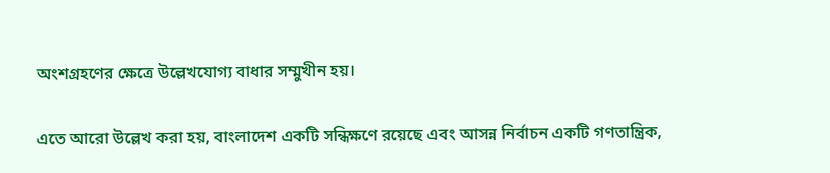অংশগ্রহণের ক্ষেত্রে উল্লেখযোগ্য বাধার সম্মুখীন হয়।

এতে আরো উল্লেখ করা হয়, বাংলাদেশ একটি সন্ধিক্ষণে রয়েছে এবং আসন্ন নির্বাচন একটি গণতান্ত্রিক,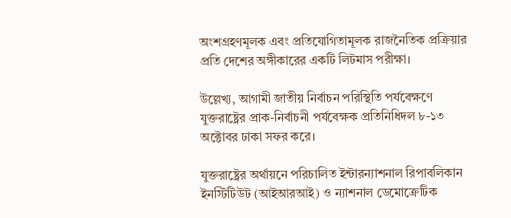অংশগ্রহণমূলক এবং প্রতিযোগিতামূলক রাজনৈতিক প্রক্রিয়ার প্রতি দেশের অঙ্গীকারের একটি লিটমাস পরীক্ষা।

উল্লেখ্য, আগামী জাতীয় নির্বাচন পরিস্থিতি পর্যবেক্ষণে যুক্তরাষ্ট্রের প্রাক-নির্বাচনী পর্যবেক্ষক প্রতিনিধিদল ৮-১৩ অক্টোবর ঢাকা সফর করে।

যুক্তরাষ্ট্রের অর্থায়নে পরিচালিত ইন্টারন্যাশনাল রিপাবলিকান ইনস্টিটিউট (আইআরআই) ও ন্যাশনাল ডেমোক্রেটিক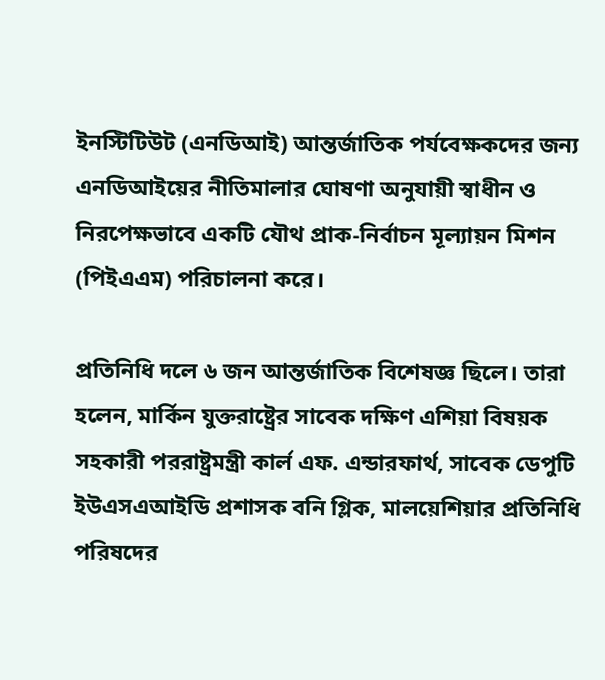ইনস্টিটিউট (এনডিআই) আন্তর্জাতিক পর্যবেক্ষকদের জন্য এনডিআইয়ের নীতিমালার ঘোষণা অনুযায়ী স্বাধীন ও নিরপেক্ষভাবে একটি যৌথ প্রাক-নির্বাচন মূল্যায়ন মিশন (পিইএএম) পরিচালনা করে।

প্রতিনিধি দলে ৬ জন আন্তর্জাতিক বিশেষজ্ঞ ছিলে। তারা হলেন, মার্কিন যুক্তরাষ্ট্রের সাবেক দক্ষিণ এশিয়া বিষয়ক সহকারী পররাষ্ট্রমন্ত্রী কার্ল এফ. এন্ডারফার্থ, সাবেক ডেপুটি ইউএসএআইডি প্রশাসক বনি গ্লিক, মালয়েশিয়ার প্রতিনিধি পরিষদের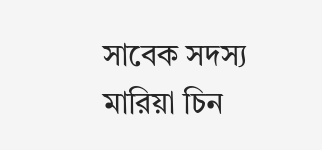সাবেক সদস্য মারিয়া চিন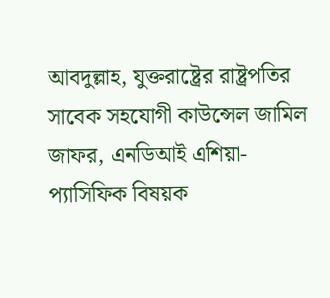আবদুল্লাহ, যুক্তরাষ্ট্রের রাষ্ট্রপতির সাবেক সহযোগী কাউন্সেল জামিল জাফর, এনডিআই এশিয়া-প্যাসিফিক বিষয়ক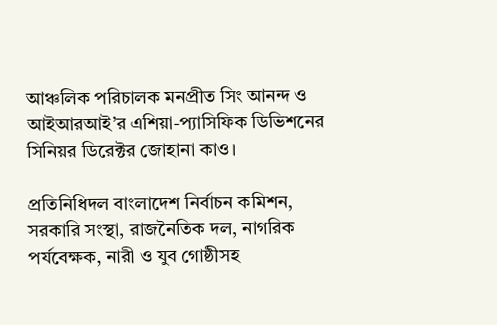আঞ্চলিক পরিচালক মনপ্রীত সিং আনন্দ ও আইআরআই’র এশিয়া-প্যাসিফিক ডিভিশনের সিনিয়র ডিরেক্টর জোহানা কাও।

প্রতিনিধিদল বাংলাদেশ নির্বাচন কমিশন, সরকারি সংস্থা, রাজনৈতিক দল, নাগরিক পর্যবেক্ষক, নারী ও যুব গোষ্ঠীসহ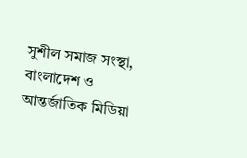সুশীল সমাজ সংস্থা, বাংলাদেশ ও আন্তর্জাতিক মিডিয়া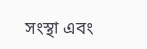সংস্থা এবং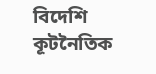বিদেশি কূটনৈতিক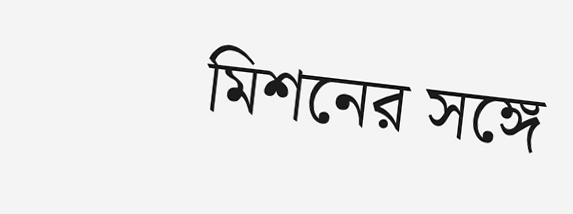মিশনের সঙ্গে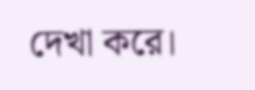দেখা করে।